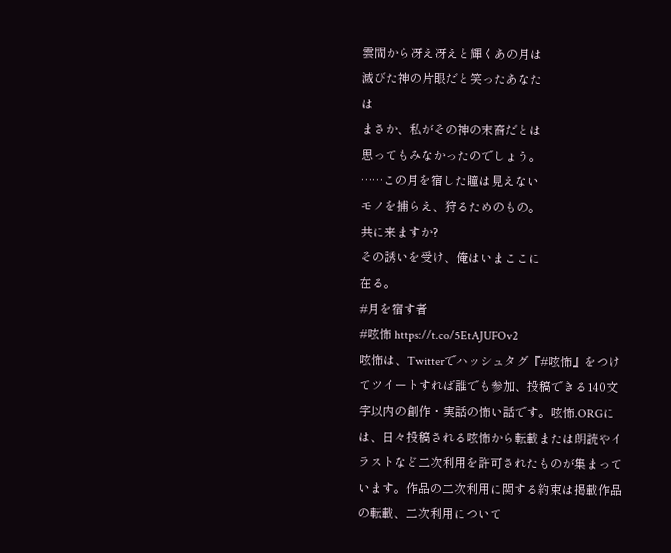雲間から冴え冴えと輝くあの月は
滅びた神の片眼だと笑ったあなた
は
まさか、私がその神の末裔だとは
思ってもみなかったのでしょう。
……この月を宿した瞳は見えない
モノを捕らえ、狩るためのもの。
共に来ますか?
その誘いを受け、俺はいまここに
在る。
#月を宿す者
#呟怖 https://t.co/5EtAJUFOv2
呟怖は、Twitterでハッシュタグ『#呟怖』をつけてツイートすれば誰でも参加、投稿できる140文字以内の創作・実話の怖い話です。呟怖.ORGには、日々投稿される呟怖から転載または朗読やイラストなど二次利用を許可されたものが集まっています。作品の二次利用に関する約束は掲載作品の転載、二次利用について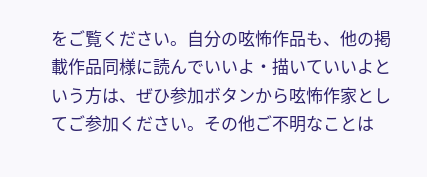をご覧ください。自分の呟怖作品も、他の掲載作品同様に読んでいいよ・描いていいよという方は、ぜひ参加ボタンから呟怖作家としてご参加ください。その他ご不明なことは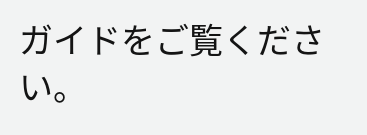ガイドをご覧ください。